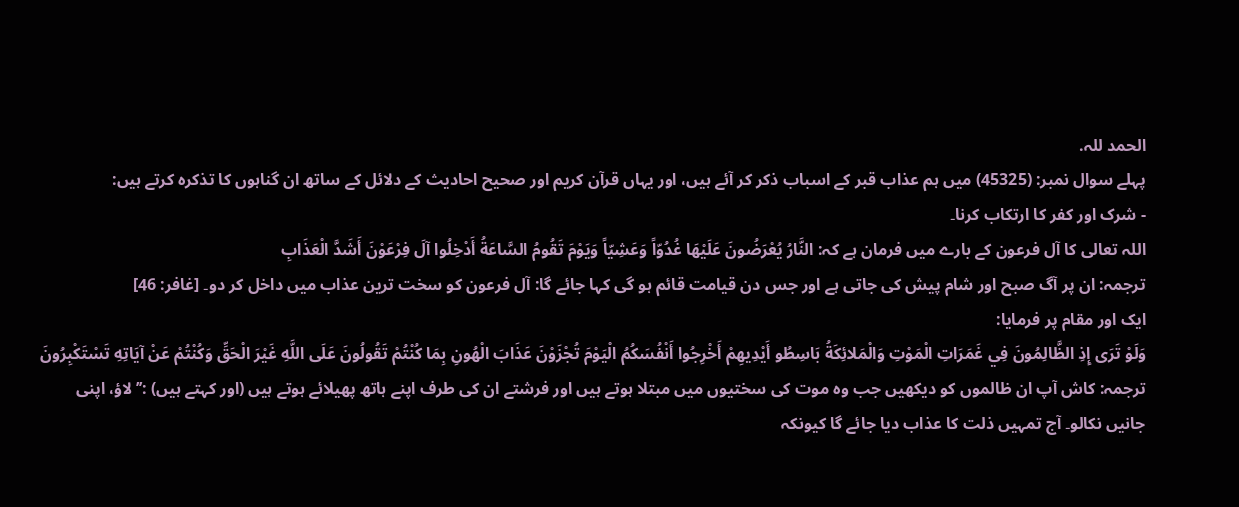الحمد للہ.
پہلے سوال نمبر: (45325) میں ہم عذاب قبر کے اسباب ذکر کر آئے ہیں، اور یہاں قرآن کریم اور صحیح احادیث کے دلائل کے ساتھ ان گناہوں کا تذکرہ کرتے ہیں:
- شرک اور کفر کا ارتکاب کرنا۔
اللہ تعالی کا آل فرعون کے بارے میں فرمان ہے کہ: النَّارُ يُعْرَضُونَ عَلَيْهَا غُدُوّاً وَعَشِيّاً وَيَوْمَ تَقُومُ السَّاعَةُ أَدْخِلُوا آلَ فِرْعَوْنَ أَشَدَّ الْعَذَابِ
ترجمہ: ان پر آگ صبح اور شام پیش کی جاتی ہے اور جس دن قیامت قائم ہو گی کہا جائے گا: آل فرعون کو سخت ترین عذاب میں داخل کر دو۔ [غافر: 46]
ایک اور مقام پر فرمایا:
وَلَوْ تَرَى إِذِ الظَّالِمُونَ فِي غَمَرَاتِ الْمَوْتِ وَالْمَلائِكَةُ بَاسِطُو أَيْدِيهِمْ أَخْرِجُوا أَنْفُسَكُمُ الْيَوْمَ تُجْزَوْنَ عَذَابَ الْهُونِ بِمَا كُنْتُمْ تَقُولُونَ عَلَى اللَّهِ غَيْرَ الْحَقِّ وَكُنْتُمْ عَنْ آيَاتِهِ تَسْتَكْبِرُونَ
ترجمہ: کاش آپ ان ظالموں کو دیکھیں جب وہ موت کی سختیوں میں مبتلا ہوتے ہیں اور فرشتے ان کی طرف اپنے ہاتھ پھیلائے ہوتے ہیں (اور کہتے ہیں) :’’لاؤ، اپنی جانیں نکالو۔ آج تمہیں ذلت کا عذاب دیا جائے گا کیونکہ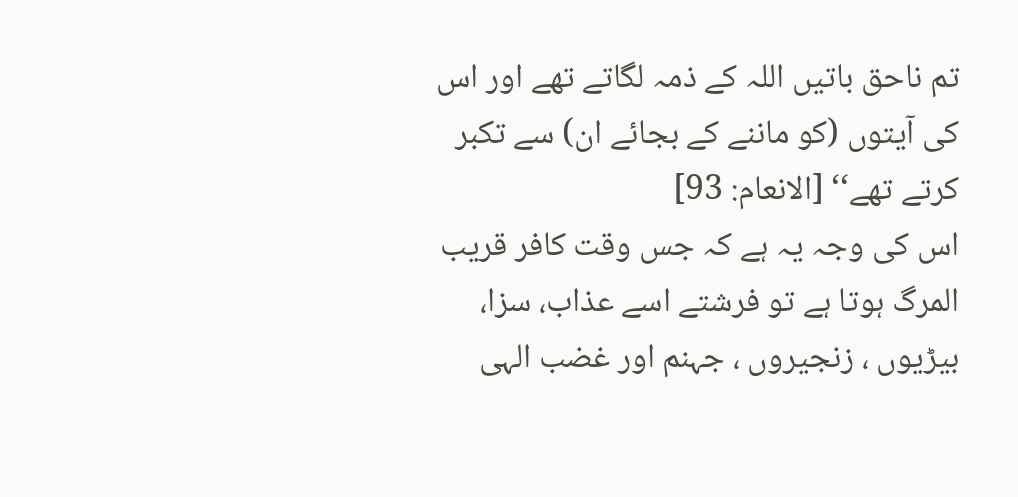تم ناحق باتیں اللہ کے ذمہ لگاتے تھے اور اس کی آیتوں (کو ماننے کے بجائے ان) سے تکبر کرتے تھے‘‘ [الانعام: 93]
اس کی وجہ یہ ہے کہ جس وقت کافر قریب المرگ ہوتا ہے تو فرشتے اسے عذاب، سزا، بیڑیوں ، زنجیروں ، جہنم اور غضب الہی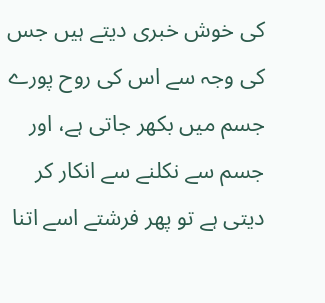کی خوش خبری دیتے ہیں جس کی وجہ سے اس کی روح پورے جسم میں بکھر جاتی ہے، اور جسم سے نکلنے سے انکار کر دیتی ہے تو پھر فرشتے اسے اتنا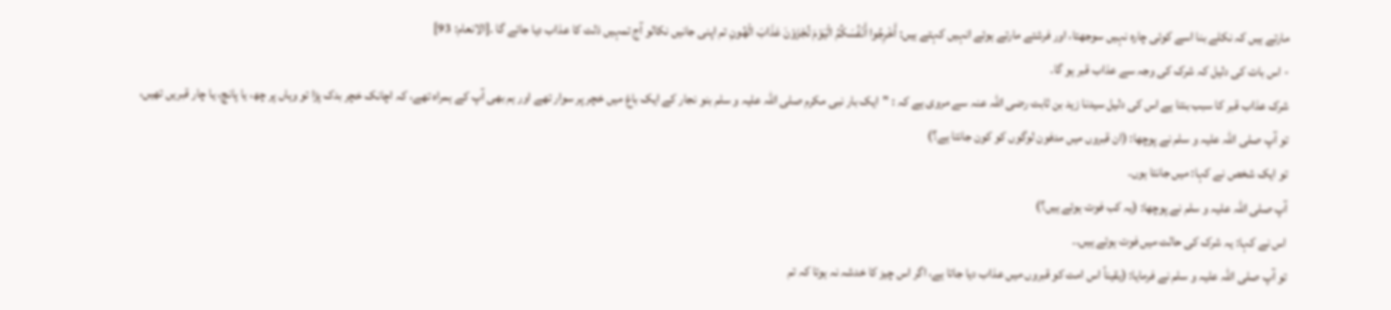مارتے ہیں کہ نکلے بنا اسے کوئی چارہ نہیں سوجھتا، اور فرشتے مارتے ہوئے انہیں کہتے ہیں: أَخْرِجُوا أَنْفُسَكُمُ الْيَوْمَ تُجْزَوْنَ عَذَابَ الْهُونِ تم اپنی جانیں نکالو آج تمہیں ذلت کا عذاب دیا جائے گا ۔[الانعام: 93]
- اس بات کی دلیل کہ شرک کی وجہ سے عذاب قبر ہو گا۔
شرک عذاب قبر کا سبب بنتا ہے اس کی دلیل سیدنا زید بن ثابت رضی اللہ عنہ سے مروی ہے کہ : "ایک بار نبی مکرم صلی اللہ علیہ و سلم بنو نجار کے ایک باغ میں خچر پر سوار تھے اور ہم بھی آپ کے ہمراہ تھے، کہ اچانک خچر بدک پڑا تو وہاں پر چھ، یا پانچ، یا چار قبریں تھیں،
تو آپ صلی اللہ علیہ و سلم نے پوچھا: (ان قبروں میں مدفون لوگوں کو کون جانتا ہے؟)
تو ایک شخص نے کہا: میں جانتا ہوں۔
آپ صلی اللہ علیہ و سلم نے پوچھا: (یہ کب فوت ہوئے ہیں؟)
اس نے کہا: یہ شرک کی حالت میں فوت ہوئے ہیں۔۔
تو آپ صلی اللہ علیہ و سلم نے فرمایا: (یقیناً اس امت کو قبروں میں عذاب دیا جاتا ہے، اگر اس چیز کا خدشہ نہ ہوتا کہ تم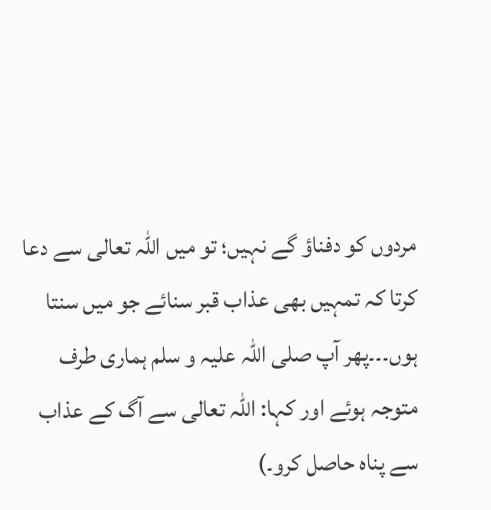مردوں کو دفناؤ گے نہیں؛ تو میں اللہ تعالی سے دعا کرتا کہ تمہیں بھی عذاب قبر سنائے جو میں سنتا ہوں۔۔۔پھر آپ صلی اللہ علیہ و سلم ہماری طرف متوجہ ہوئے اور کہا: اللہ تعالی سے آگ کے عذاب سے پناہ حاصل کرو۔)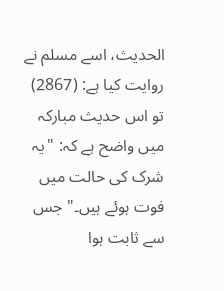الحدیث، اسے مسلم نے روایت کیا ہے: (2867)
تو اس حدیث مبارکہ میں واضح ہے کہ: "یہ شرک کی حالت میں فوت ہوئے ہیں۔" جس سے ثابت ہوا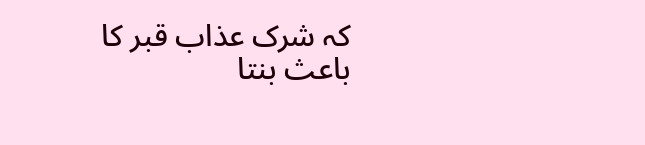کہ شرک عذاب قبر کا باعث بنتا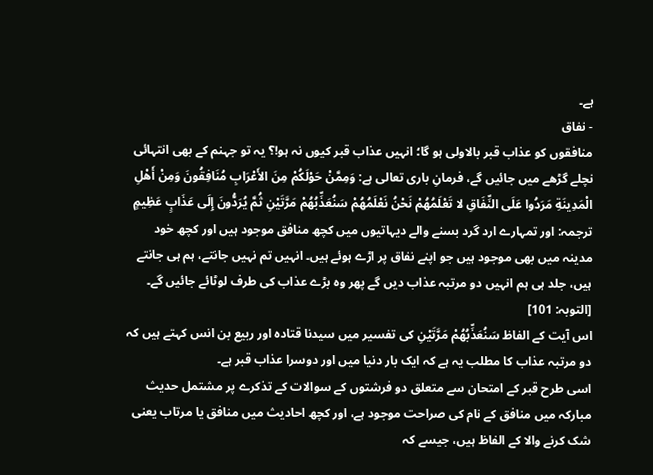ہے۔
- نفاق
منافقوں کو عذاب قبر بالاولی ہو گا؛ انہیں عذاب قبر کیوں نہ ہو!؟ یہ تو جہنم کے بھی انتہائی نچلے گڑھے میں جائیں گے، فرمانِ باری تعالی ہے: وَمِمَّنْ حَوْلَكُمْ مِنَ الأَعْرَابِ مُنَافِقُونَ وَمِنْ أَهْلِ الْمَدِينَةِ مَرَدُوا عَلَى النِّفَاقِ لا تَعْلَمُهُمْ نَحْنُ نَعْلَمُهُمْ سَنُعَذِّبُهُمْ مَرَّتَيْنِ ثُمَّ يُرَدُّونَ إِلَى عَذَابٍ عَظِيمٍ
ترجمہ: اور تمہارے ارد گرد بسنے والے دیہاتیوں میں کچھ منافق موجود ہیں اور کچھ خود مدینہ میں بھی موجود ہیں جو اپنے نفاق پر اڑے ہوئے ہیں۔ انہیں تم نہیں جانتے، ہم ہی جانتے ہیں، جلد ہی ہم انہیں دو مرتبہ عذاب دیں گے پھر وہ بڑے عذاب کی طرف لوٹائے جائیں گے۔ [التوبہ: 101]
اس آیت کے الفاظ سَنُعَذِّبُهُمْ مَرَّتَيْنِ کی تفسیر میں سیدنا قتادہ اور ربیع بن انس کہتے ہیں کہ دو مرتبہ عذاب کا مطلب یہ ہے کہ ایک بار دنیا میں اور دوسرا عذاب قبر ہے۔
اسی طرح قبر کے امتحان سے متعلق دو فرشتوں کے سوالات کے تذکرے پر مشتمل حدیث مبارکہ میں منافق کے نام کی صراحت موجود ہے، اور کچھ احادیث میں منافق یا مرتاب یعنی شک کرنے والا کے الفاظ ہیں، جیسے کہ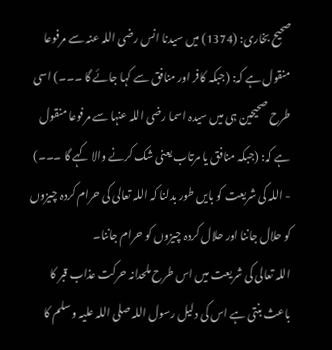صحیح بخاری: (1374) میں سیدنا انس رضی اللہ عنہ سے مرفوعا منقول ہے کہ: (جبکہ کافر اور منافق سے کہا جائے گا ۔۔۔) اسی طرح صحیحین ہی میں سیدہ اسما رضی اللہ عنہا سے مرفوعا منقول ہے کہ: (جبکہ منافق یا مرتاب یعنی شک کرنے والا کہے گا ۔۔۔)
- اللہ کی شریعت کو بایں طور بدلنا کہ اللہ تعالی کی حرام کردہ چیزوں کو حلال جاننا اور حلال کردہ چیزوں کو حرام جاننا۔
اللہ تعالی کی شریعت میں اس طرح ملحدانہ حرکت عذاب قبر کا باعث بنتی ہے اس کی دلیل رسول اللہ صلی اللہ علیہ و سلم کا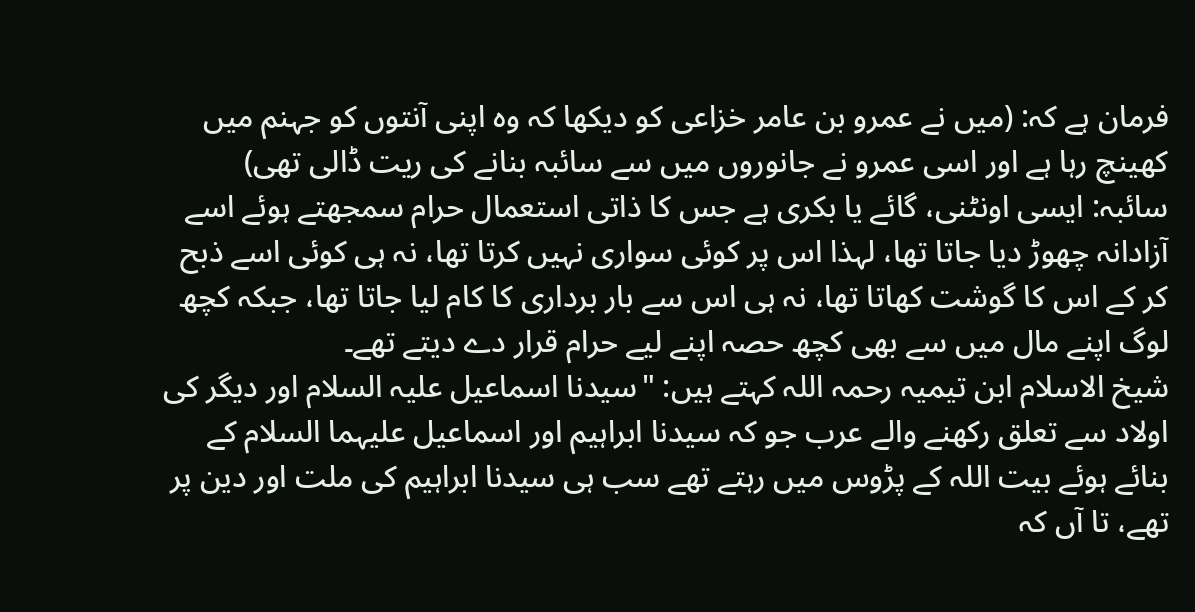فرمان ہے کہ: (میں نے عمرو بن عامر خزاعی کو دیکھا کہ وہ اپنی آنتوں کو جہنم میں کھینچ رہا ہے اور اسی عمرو نے جانوروں میں سے سائبہ بنانے کی ریت ڈالی تھی)
سائبہ: ایسی اونٹنی، گائے یا بکری ہے جس کا ذاتی استعمال حرام سمجھتے ہوئے اسے آزادانہ چھوڑ دیا جاتا تھا، لہذا اس پر کوئی سواری نہیں کرتا تھا، نہ ہی کوئی اسے ذبح کر کے اس کا گوشت کھاتا تھا، نہ ہی اس سے بار برداری کا کام لیا جاتا تھا، جبکہ کچھ لوگ اپنے مال میں سے بھی کچھ حصہ اپنے لیے حرام قرار دے دیتے تھے۔
شیخ الاسلام ابن تیمیہ رحمہ اللہ کہتے ہیں: "سیدنا اسماعیل علیہ السلام اور دیگر کی اولاد سے تعلق رکھنے والے عرب جو کہ سیدنا ابراہیم اور اسماعیل علیہما السلام کے بنائے ہوئے بیت اللہ کے پڑوس میں رہتے تھے سب ہی سیدنا ابراہیم کی ملت اور دین پر تھے، تا آں کہ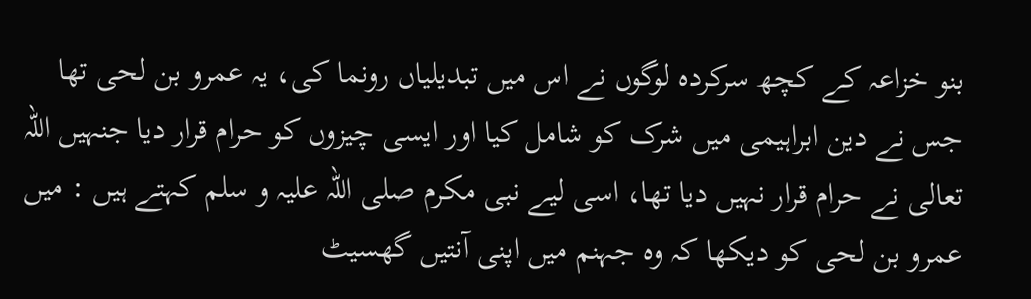بنو خزاعہ کے کچھ سرکردہ لوگوں نے اس میں تبدیلیاں رونما کی، یہ عمرو بن لحی تھا جس نے دین ابراہیمی میں شرک کو شامل کیا اور ایسی چیزوں کو حرام قرار دیا جنہیں اللہ تعالی نے حرام قرار نہیں دیا تھا، اسی لیے نبی مکرم صلی اللہ علیہ و سلم کہتے ہیں : میں عمرو بن لحی کو دیکھا کہ وہ جہنم میں اپنی آنتیں گھسیٹ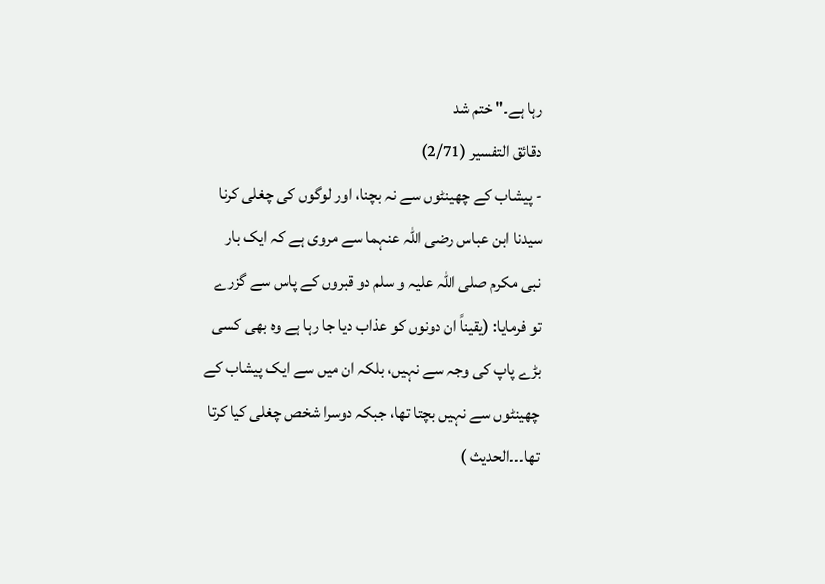رہا ہے۔" ختم شد
دقائق التفسیر (2/71)
- پیشاب کے چھینٹوں سے نہ بچنا، اور لوگوں کی چغلی کرنا
سیدنا ابن عباس رضی اللہ عنہما سے مروی ہے کہ ایک بار نبی مکرم صلی اللہ علیہ و سلم دو قبروں کے پاس سے گزرے تو فرمایا: (یقیناً ان دونوں کو عذاب دیا جا رہا ہے وہ بھی کسی بڑے پاپ کی وجہ سے نہیں، بلکہ ان میں سے ایک پیشاب کے چھینٹوں سے نہیں بچتا تھا، جبکہ دوسرا شخص چغلی کیا کرتا تھا۔۔۔الحدیث )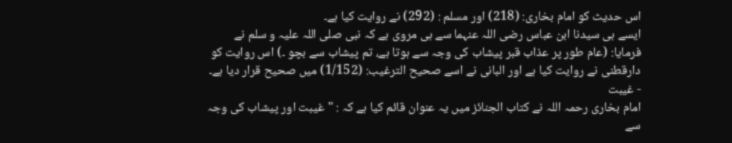اس حدیث کو امام بخاری: (218) اور مسلم : (292) نے روایت کیا ہے۔
ایسے ہی سیدنا ابن عباس رضی اللہ عنہما سے ہی مروی ہے کہ نبی صلی اللہ علیہ و سلم نے فرمایا: (عام طور پر عذاب قبر پیشاب کی وجہ سے ہوتا ہے، تم پیشاب سے بچو ۔) اس روایت کو دارقطنی نے روایت کیا ہے اور البانی نے اسے صحیح الترغیب: (1/152) میں صحیح قرار دیا ہے۔
- غیبت
امام بخاری رحمہ اللہ نے کتاب الجنائز میں یہ عنوان قائم کیا ہے کہ : "غیبت اور پیشاب کی وجہ سے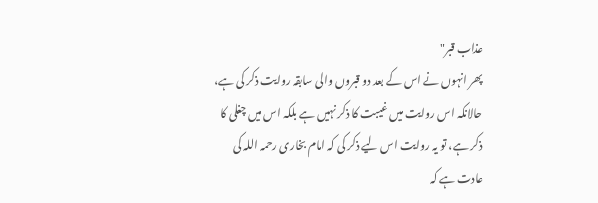عذاب قبر"
پھر انہوں نے اس کے بعد دو قبروں والی سابقہ روایت ذکر کی ہے، حالانکہ اس روایت میں غیبت کا ذکر نہیں ہے بلکہ اس میں چغلی کا ذکر ہے، تو یہ روایت اس لیے ذکر کی کہ امام بخاری رحمہ اللہ کی عادت ہے کہ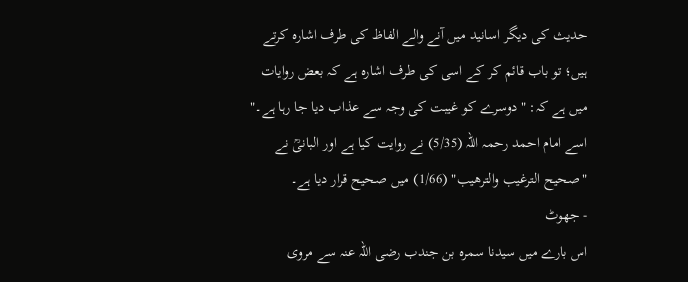حدیث کی دیگر اسانید میں آنے والے الفاظ کی طرف اشارہ کرتے ہیں؛ تو باب قائم کر کے اسی کی طرف اشارہ ہے کہ بعض روایات میں ہے کہ: "دوسرے کو غیبت کی وجہ سے عذاب دیا جا رہا ہے۔"
اسے امام احمد رحمہ اللہ (5/35) نے روایت کیا ہے اور البانیؒ نے "صحيح الترغيب والترهيب" (1/66) میں صحیح قرار دیا ہے۔
- جھوٹ
اس بارے میں سیدنا سمرہ بن جندب رضی اللہ عنہ سے مروی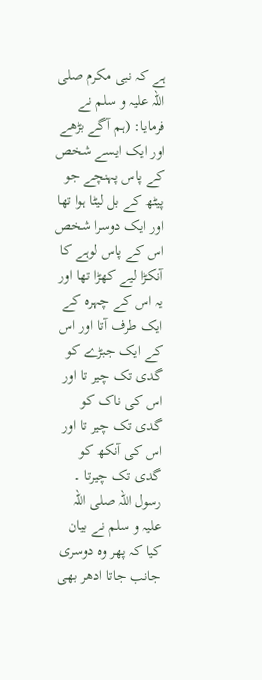ہے کہ نبی مکرم صلی اللہ علیہ و سلم نے فرمایا: (ہم آگے بڑھے اور ایک ایسے شخص کے پاس پہنچے جو پیٹھ کے بل لیٹا ہوا تھا اور ایک دوسرا شخص اس کے پاس لوہے کا آنکڑا لیے کھڑا تھا اور یہ اس کے چہرہ کے ایک طرف آتا اور اس کے ایک جبڑے کو گدی تک چیر تا اور اس کی ناک کو گدی تک چیر تا اور اس کی آنکھ کو گدی تک چیرتا ۔ رسول اللہ صلی اللہ علیہ و سلم نے بیان کیا کہ پھر وہ دوسری جانب جاتا ادھر بھی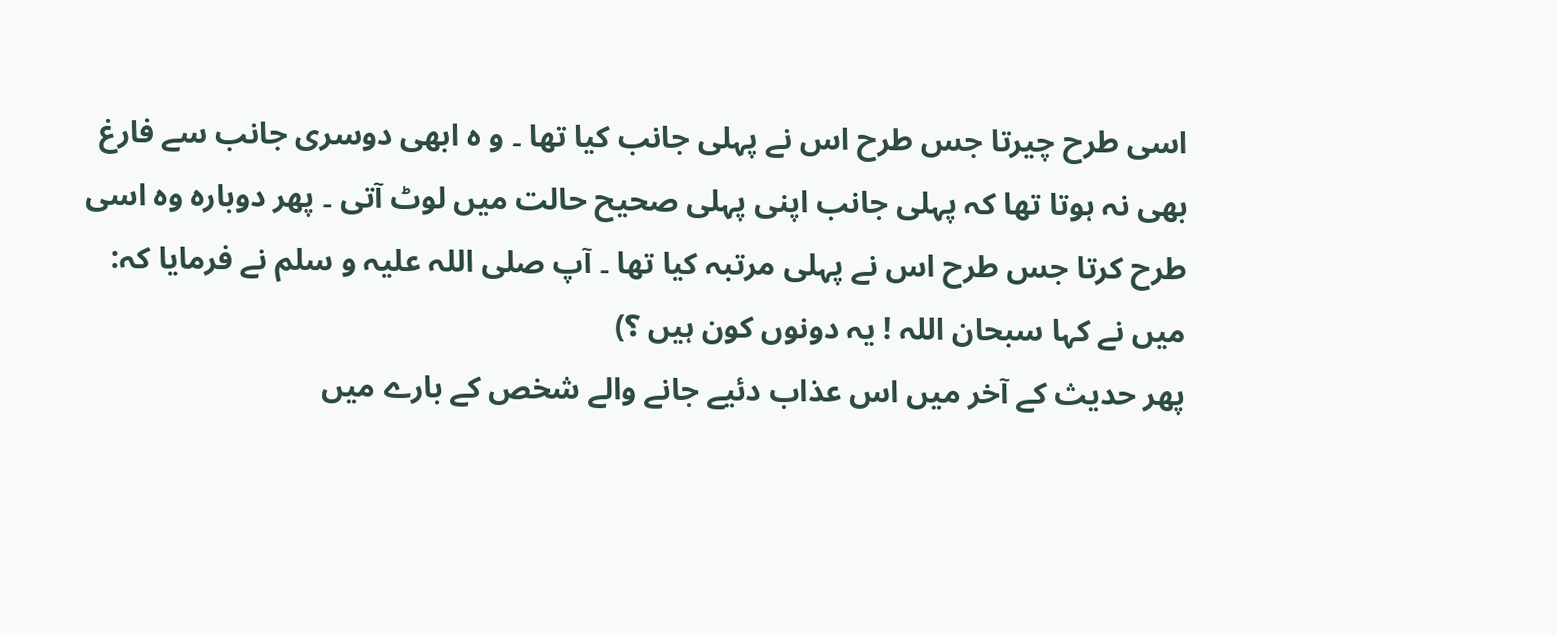اسی طرح چیرتا جس طرح اس نے پہلی جانب کیا تھا ۔ و ہ ابھی دوسری جانب سے فارغ بھی نہ ہوتا تھا کہ پہلی جانب اپنی پہلی صحیح حالت میں لوٹ آتی ۔ پھر دوبارہ وہ اسی طرح کرتا جس طرح اس نے پہلی مرتبہ کیا تھا ۔ آپ صلی اللہ علیہ و سلم نے فرمایا کہ: میں نے کہا سبحان اللہ ! یہ دونوں کون ہیں ؟)
پھر حدیث کے آخر میں اس عذاب دئیے جانے والے شخص کے بارے میں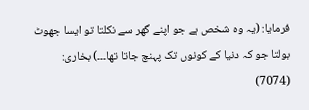فرمایا: (یہ وہ شخص ہے جو اپنے گھر سے نکلتا تو ایسا جھوٹ بولتا جو کہ دنیا کے کونوں تک پہنچ جاتا تھا۔۔۔) بخاری: (7074)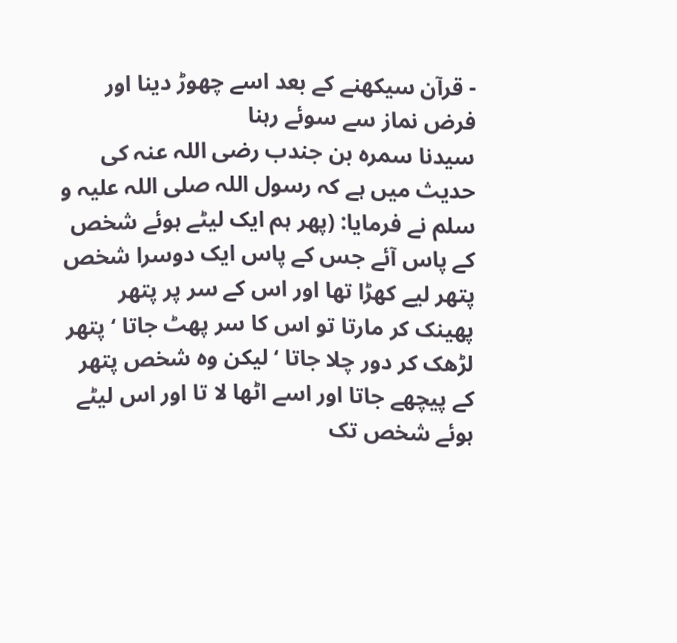- قرآن سیکھنے کے بعد اسے چھوڑ دینا اور فرض نماز سے سوئے رہنا
سیدنا سمرہ بن جندب رضی اللہ عنہ کی حدیث میں ہے کہ رسول اللہ صلی اللہ علیہ و سلم نے فرمایا: (پھر ہم ایک لیٹے ہوئے شخص کے پاس آئے جس کے پاس ایک دوسرا شخص پتھر لیے کھڑا تھا اور اس کے سر پر پتھر پھینک کر مارتا تو اس کا سر پھٹ جاتا ‘ پتھر لڑھک کر دور چلا جاتا ‘ لیکن وہ شخص پتھر کے پیچھے جاتا اور اسے اٹھا لا تا اور اس لیٹے ہوئے شخص تک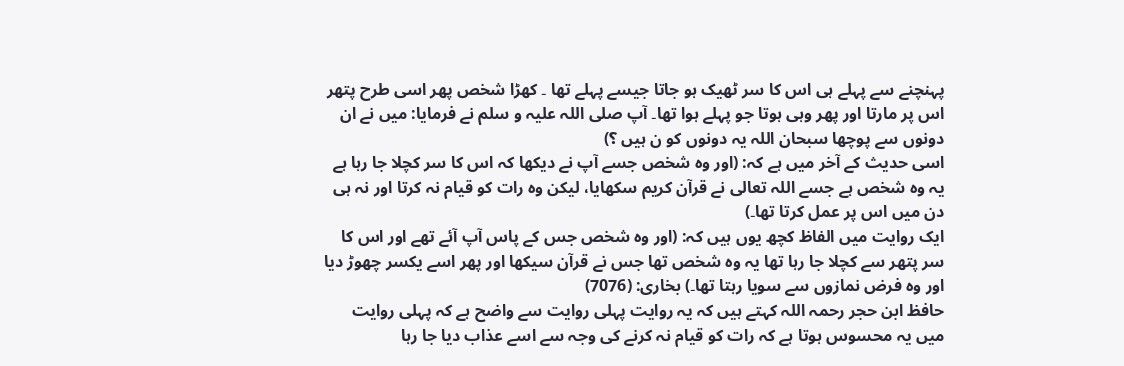پہنچنے سے پہلے ہی اس کا سر ٹھیک ہو جاتا جیسے پہلے تھا ۔ کھڑا شخص پھر اسی طرح پتھر اس پر مارتا اور پھر وہی ہوتا جو پہلے ہوا تھا۔ آپ صلی اللہ علیہ و سلم نے فرمایا: میں نے ان دونوں سے پوچھا سبحان اللہ یہ دونوں کو ن ہیں ؟)
اسی حدیث کے آخر میں ہے کہ: (اور وہ شخص جسے آپ نے دیکھا کہ اس کا سر کچلا جا رہا ہے یہ وہ شخص ہے جسے اللہ تعالی نے قرآن کریم سکھایا، لیکن وہ رات کو قیام نہ کرتا اور نہ ہی دن میں اس پر عمل کرتا تھا۔)
ایک روایت میں الفاظ کچھ یوں ہیں کہ: (اور وہ شخص جس کے پاس آپ آئے تھے اور اس کا سر پتھر سے کچلا جا رہا تھا یہ وہ شخص تھا جس نے قرآن سیکھا اور پھر اسے یکسر چھوڑ دیا اور وہ فرض نمازوں سے سویا رہتا تھا۔) بخاری: (7076)
حافظ ابن حجر رحمہ اللہ کہتے ہیں کہ یہ روایت پہلی روایت سے واضح ہے کہ پہلی روایت میں یہ محسوس ہوتا ہے کہ رات کو قیام نہ کرنے کی وجہ سے اسے عذاب دیا جا رہا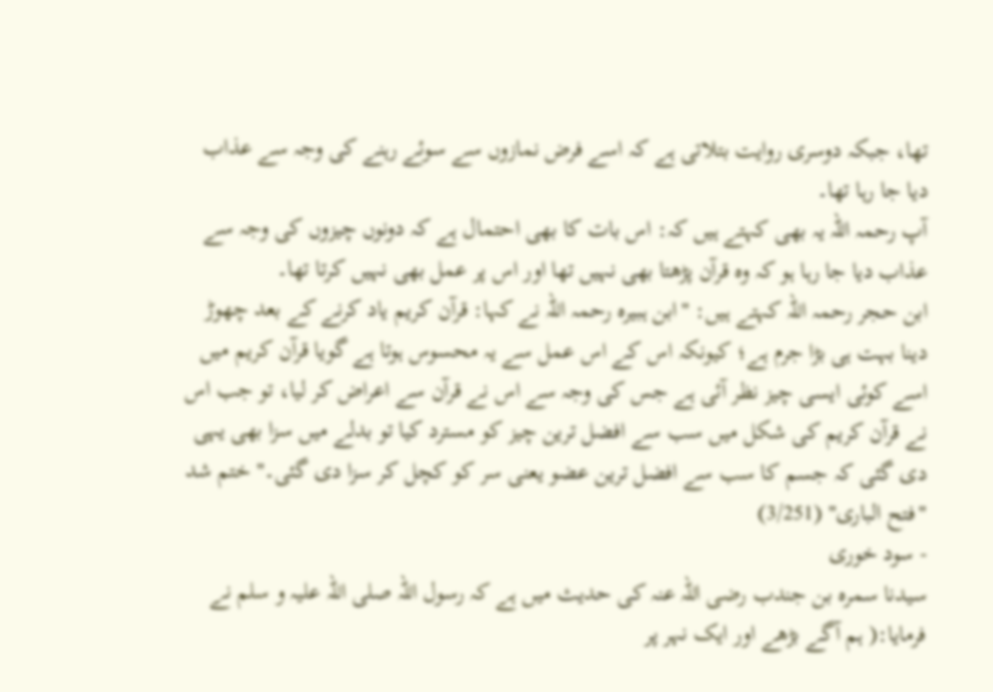تھا، جبکہ دوسری روایت بتلاتی ہے کہ اسے فرض نمازوں سے سوئے رہنے کی وجہ سے عذاب دیا جا رہا تھا۔
آپ رحمہ اللہ یہ بھی کہتے ہیں کہ: اس بات کا بھی احتمال ہے کہ دونوں چیزوں کی وجہ سے عذاب دیا جا رہا ہو کہ وہ قرآن پڑھتا بھی نہیں تھا اور اس پر عمل بھی نہیں کرتا تھا۔
ابن حجر رحمہ اللہ کہتے ہیں: "ابن ہبیرہ رحمہ اللہ نے کہا: قرآن کریم یاد کرنے کے بعد چھوڑ دینا بہت ہی بڑا جرم ہے؛ کیونکہ اس کے اس عمل سے یہ محسوس ہوتا ہے گویا قرآن کریم میں اسے کوئی ایسی چیز نظر آئی ہے جس کی وجہ سے اس نے قرآن سے اعراض کر لیا، تو جب اس نے قرآن کریم کی شکل میں سب سے افضل ترین چیز کو مسترد کیا تو بدلے میں سزا بھی یہی دی گئی کہ جسم کا سب سے افضل ترین عضو یعنی سر کو کچل کر سزا دی گئی۔" ختم شد
"فتح الباری" (3/251)
- سود خوری
سیدنا سمرہ بن جندب رضی اللہ عنہ کی حدیث میں ہے کہ رسول اللہ صلی اللہ علیہ و سلم نے فرمایا:( ہم آگے بڑھے اور ایک نہر پر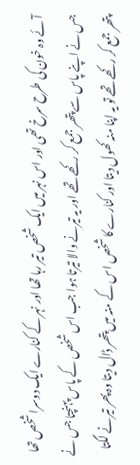آئے وہ خون کی طرح سرخ تھی اور اس نہر میں ایک شخص تیر رہا تھا اور نہر کے کنارے ایک دوسرا شخص تھا جس نے اپنے پاس سے پتھر جمع کر رکھے تھے اور یہ تیرنے والا تیرتا ہوا جب اس شخص کے پاس پہنچتا جس نے پتھر جمع کر رکھے تھے تو یہ اپنا منہ کھول دیتا اور کنارے کا شخص اس کے منہ میں پتھر ڈال دیتا وہ پھر تیرنے لگتا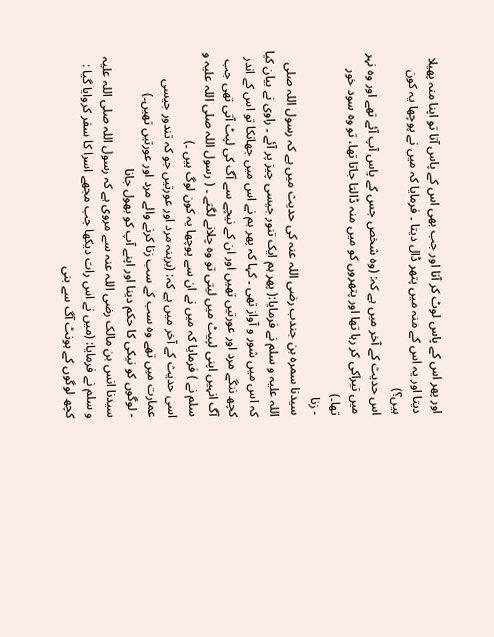اور پھر اس کے پاس لوٹ کر آتا اور جب بھی اس کے پاس آتا تو اپنا منہ پھیلا دیتا اور یہ اس کے منہ میں پتھر ڈال دیتا ۔ فرمایا کہ میں نے پوچھا یہ کون ہیں؟)
اس حدیث کے آخر میں ہے کہ: (وہ شخص جس کے پاس آپ آئے تھے اور وہ نہر میں تیراکی کر رہا تھا اور پتھروں کو میں منہ ڈالتا جاتا تھا، تو وہ سود خور تھا۔)
- زنا
سیدنا سمرہ بن جندب رضی اللہ عنہ کی حدیث میں ہے کہ رسول اللہ صلی اللہ علیہ و سلم نے فرمایا:( پھر ہم ایک تنور جیسی چیز پر آئے ۔ راوی نے بیان کیا کہ اس میں شور و آواز تھی ۔ کہا کہ پھر ہم نے اس میں جھانکا تو اس کے اندر کچھ ننگے مرد اور عورتیں تھیں اور ان کے نیچے سے آگ کی لپٹ آتی تھی جب آگ انہیں اپنی لپیٹ میں لیتی تو وہ چلانے لگتے ۔ ( رسول اللہ صلی اللہ علیہ و سلم نے ) فرمایا کہ میں نے ان سے پوچھا یہ کون لوگ ہیں ۔)
اسی حدیث کے آخر میں ہے کہ: (برہنہ مرد اور عورتیں جو کہ تندور جیسی عمارت میں تھے وہ سب کے سب زنا کرنے والے مرد اور عورتیں تھیں۔)
- لوگوں کو نیکی کا حکم دینا اور اپنے آپ کو بھول جانا
سیدنا انس بن مالک رضی اللہ عنہ سے مروی ہے کہ رسول اللہ صلی اللہ علیہ و سلم نے فرمایا: (میں نے اس رات دیکھا جب مجھے اسرا کا سفر کروایا گیا : کچھ لوگوں کے ہونٹ آگ سے بنی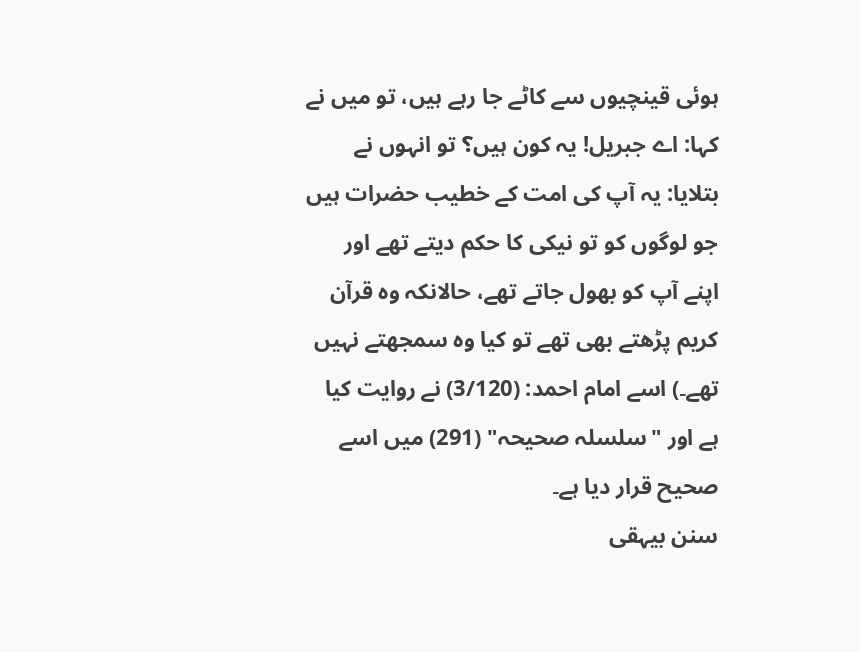ہوئی قینچیوں سے کاٹے جا رہے ہیں، تو میں نے کہا: اے جبریل! یہ کون ہیں؟ تو انہوں نے بتلایا: یہ آپ کی امت کے خطیب حضرات ہیں جو لوگوں کو تو نیکی کا حکم دیتے تھے اور اپنے آپ کو بھول جاتے تھے، حالانکہ وہ قرآن کریم پڑھتے بھی تھے تو کیا وہ سمجھتے نہیں تھے۔) اسے امام احمد: (3/120) نے روایت کیا ہے اور "سلسلہ صحیحہ" (291) میں اسے صحیح قرار دیا ہے۔
سنن بیہقی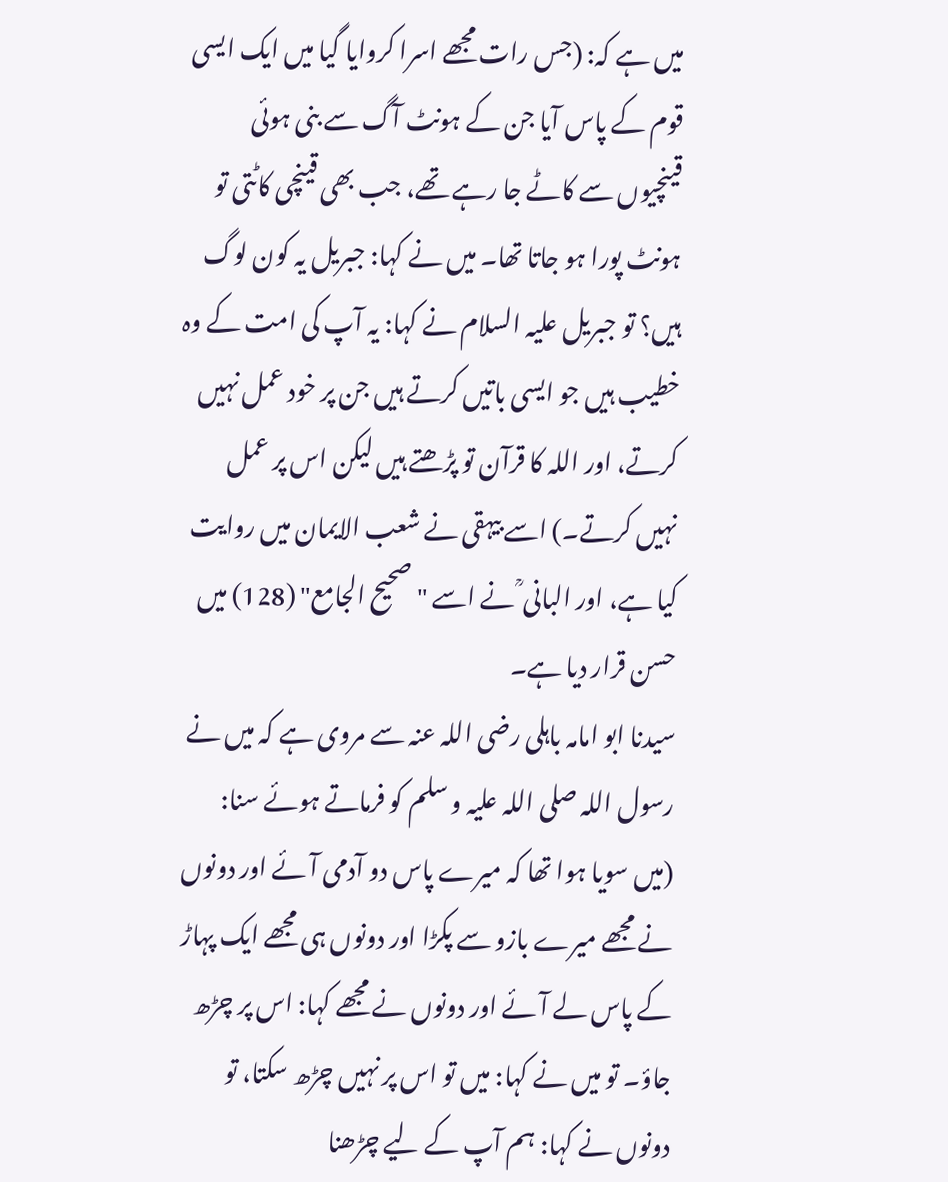میں ہے کہ: (جس رات مجھے اسرا کروایا گیا میں ایک ایسی قوم کے پاس آیا جن کے ہونٹ آگ سے بنی ہوئی قینچیوں سے کاٹے جا رہے تھے، جب بھی قینچی کاٹتی تو ہونٹ پورا ہو جاتا تھا۔ میں نے کہا: جبریل یہ کون لوگ ہیں؟ تو جبریل علیہ السلام نے کہا: یہ آپ کی امت کے وہ خطیب ہیں جو ایسی باتیں کرتے ہیں جن پر خود عمل نہیں کرتے، اور اللہ کا قرآن تو پڑھتے ہیں لیکن اس پر عمل نہیں کرتے۔) اسے بیہقی نے شعب الایمان میں روایت کیا ہے، اور البانی ؒ نے اسے "صحيح الجامع" (128) میں حسن قرار دیا ہے۔
سیدنا ابو امامہ باہلی رضی اللہ عنہ سے مروی ہے کہ میں نے رسول اللہ صلی اللہ علیہ و سلم کو فرماتے ہوئے سنا: (میں سویا ہوا تھا کہ میرے پاس دو آدمی آئے اور دونوں نے مجھے میرے بازو سے پکڑا اور دونوں ہی مجھے ایک پہاڑ کے پاس لے آئے اور دونوں نے مجھے کہا: اس پر چڑھ جاؤ۔ تو میں نے کہا: میں تو اس پر نہیں چڑھ سکتا، تو دونوں نے کہا: ہم آپ کے لیے چڑھنا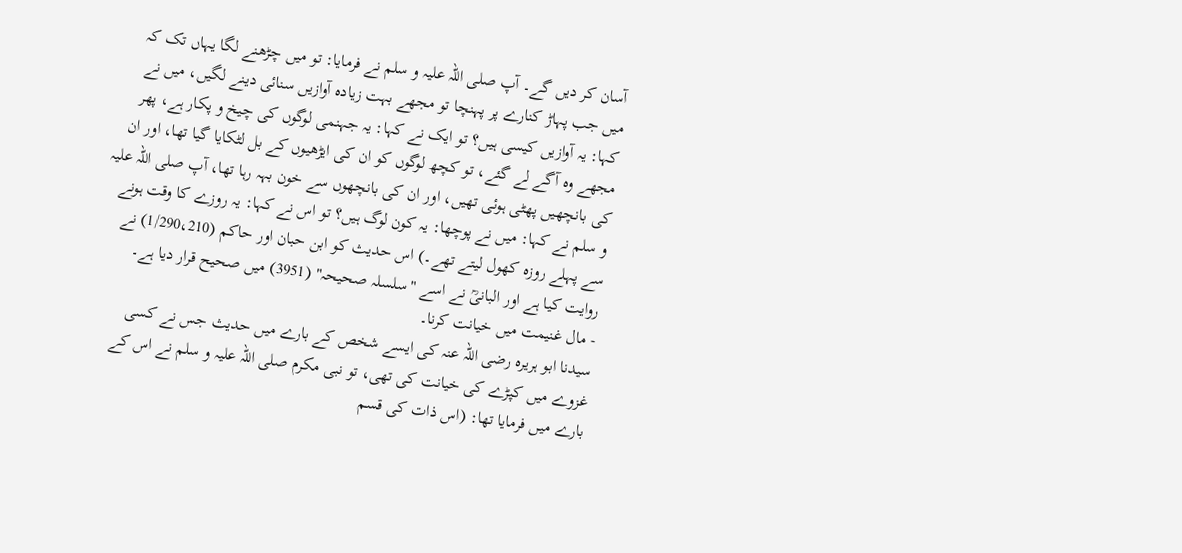آسان کر دیں گے۔ آپ صلی اللہ علیہ و سلم نے فرمایا: تو میں چڑھنے لگا یہاں تک کہ میں جب پہاڑ کنارے پر پہنچا تو مجھے بہت زیادہ آوازیں سنائی دینے لگیں، میں نے کہا: یہ آوازیں کیسی ہیں؟ تو ایک نے کہا: یہ جہنمی لوگوں کی چیخ و پکار ہے، پھر مجھے وہ آگے لے گئے، تو کچھ لوگوں کو ان کی ایڑھیوں کے بل لٹکایا گیا تھا، اور ان کی بانچھیں پھٹی ہوئی تھیں، اور ان کی بانچھوں سے خون بہہ رہا تھا، آپ صلی اللہ علیہ و سلم نے کہا: میں نے پوچھا: یہ کون لوگ ہیں؟ تو اس نے کہا: یہ روزے کا وقت ہونے سے پہلے روزہ کھول لیتے تھے۔) اس حدیث کو ابن حبان اور حاکم (1/290،210) نے روایت کیا ہے اور البانیؒ نے اسے "سلسلہ صحیحہ" (3951) میں صحیح قرار دیا ہے۔
- مال غنیمت میں خیانت کرنا۔
سیدنا ابو ہریرہ رضی اللہ عنہ کی ایسے شخص کے بارے میں حدیث جس نے کسی غزوے میں کپڑے کی خیانت کی تھی، تو نبی مکرم صلی اللہ علیہ و سلم نے اس کے بارے میں فرمایا تھا: (اس ذات کی قسم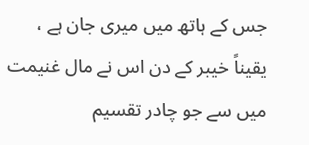جس کے ہاتھ میں میری جان ہے ، یقیناً خیبر کے دن اس نے مال غنیمت میں سے جو چادر تقسیم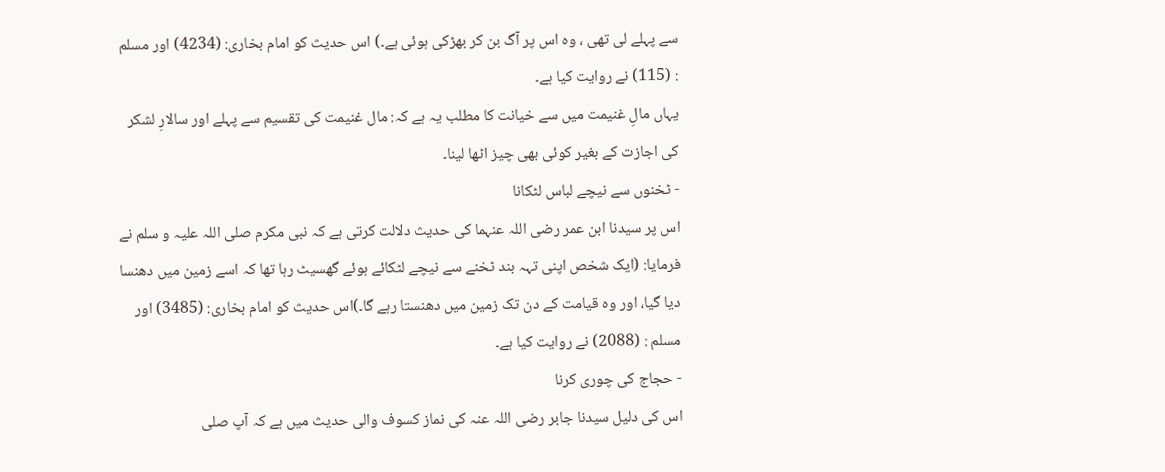سے پہلے لی تھی ، وہ اس پر آگ بن کر بھڑکی ہوئی ہے۔) اس حدیث کو امام بخاری: (4234) اور مسلم : (115) نے روایت کیا ہے۔
یہاں مالِ غنیمت میں سے خیانت کا مطلب یہ ہے کہ: مال غنیمت کی تقسیم سے پہلے اور سالارِ لشکر کی اجازت کے بغیر کوئی بھی چیز اٹھا لینا۔
- ٹخنوں سے نیچے لباس لٹکانا
اس پر سیدنا ابن عمر رضی اللہ عنہما کی حدیث دلالت کرتی ہے کہ نبی مکرم صلی اللہ علیہ و سلم نے فرمایا: (ایک شخص اپنی تہہ بند ٹخنے سے نیچے لٹکائے ہوئے گھسیٹ رہا تھا کہ اسے زمین میں دھنسا دیا گیا، اور وہ قیامت کے دن تک زمین میں دھنستا رہے گا۔)اس حدیث کو امام بخاری: (3485) اور مسلم : (2088) نے روایت کیا ہے۔
- حجاج کی چوری کرنا
اس کی دلیل سیدنا جابر رضی اللہ عنہ کی نماز کسوف والی حدیث میں ہے کہ آپ صلی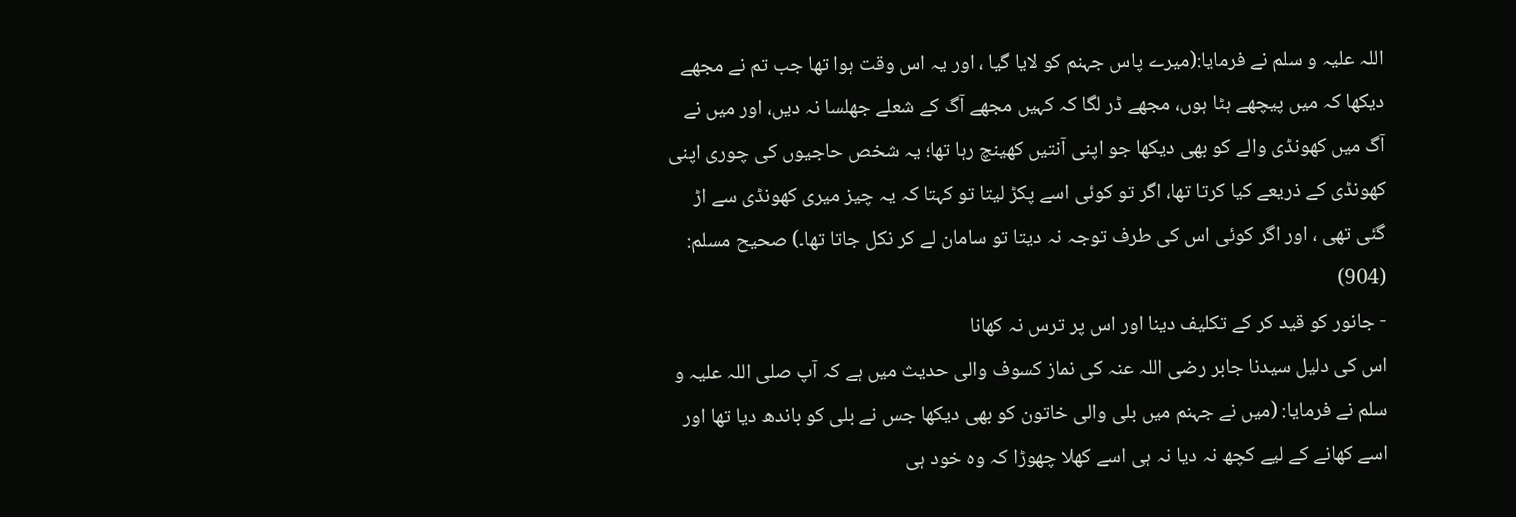اللہ علیہ و سلم نے فرمایا:(میرے پاس جہنم کو لایا گیا ، اور یہ اس وقت ہوا تھا جب تم نے مجھے دیکھا کہ میں پیچھے ہٹا ہوں، مجھے ڈر لگا کہ کہیں مجھے آگ کے شعلے جھلسا نہ دیں، اور میں نے آگ میں کھونڈی والے کو بھی دیکھا جو اپنی آنتیں کھینچ رہا تھا؛ یہ شخص حاجیوں کی چوری اپنی کھونڈی کے ذریعے کیا کرتا تھا، اگر تو کوئی اسے پکڑ لیتا تو کہتا کہ یہ چیز میری کھونڈی سے اڑ گئی تھی ، اور اگر کوئی اس کی طرف توجہ نہ دیتا تو سامان لے کر نکل جاتا تھا۔) صحیح مسلم: (904)
- جانور کو قید کر کے تکلیف دینا اور اس پر ترس نہ کھانا
اس کی دلیل سیدنا جابر رضی اللہ عنہ کی نماز کسوف والی حدیث میں ہے کہ آپ صلی اللہ علیہ و سلم نے فرمایا: (میں نے جہنم میں بلی والی خاتون کو بھی دیکھا جس نے بلی کو باندھ دیا تھا اور اسے کھانے کے لیے کچھ نہ دیا نہ ہی اسے کھلا چھوڑا کہ وہ خود ہی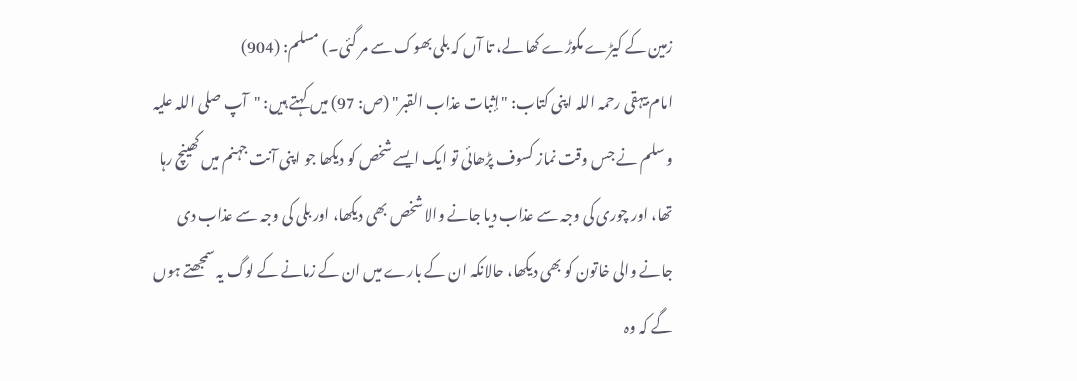زمین کے کیڑے مکوڑے کھا لے، تا آں کہ بلی بھوک سے مر گئی۔) مسلم: (904)
امام بیہقی رحمہ اللہ اپنی کتاب: "إثبات عذاب القبر" (ص: 97) میں کہتے ہیں: "آپ صلی اللہ علیہ و سلم نے جس وقت نماز کسوف پڑھائی تو ایک ایسے شخص کو دیکھا جو اپنی آنت جہنم میں کھینچ رہا تھا، اور چوری کی وجہ سے عذاب دیا جانے والا شخص بھی دیکھا، اور بلی کی وجہ سے عذاب دی جانے والی خاتون کو بھی دیکھا، حالانکہ ان کے بارے میں ان کے زمانے کے لوگ یہ سمجھتے ہوں گے کہ وہ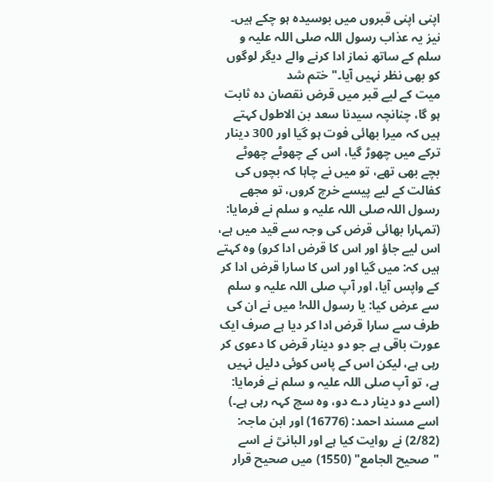اپنی اپنی قبروں میں بوسیدہ ہو چکے ہیں۔ نیز یہ عذاب رسول اللہ صلی اللہ علیہ و سلم کے ساتھ نماز ادا کرنے والے دیگر لوگوں کو بھی نظر نہیں آیا۔" ختم شد
میت کے لیے قبر میں قرض نقصان دہ ثابت ہو گا، چنانچہ سیدنا سعد بن الاطول کہتے ہیں کہ میرا بھائی فوت ہو گیا اور 300 دینار ترکے میں چھوڑ گیا، اس کے چھوٹے چھوٹے بچے بھی تھے، تو میں نے چاہا کہ بچوں کی کفالت کے لیے پیسے خرچ کروں، تو مجھے رسول اللہ صلی اللہ علیہ و سلم نے فرمایا: (تمہارا بھائی قرض کی وجہ سے قید میں ہے، اس لیے جاؤ اور اس کا قرض ادا کرو) وہ کہتے ہیں کہ: میں گیا اور اس کا سارا قرض ادا کر کے واپس آیا، اور آپ صلی اللہ علیہ و سلم سے عرض کیا: یا رسول اللہ! میں نے ان کی طرف سے سارا قرض ادا کر دیا ہے صرف ایک عورت باقی ہے جو دو دینار قرض کا دعوی کر رہی ہے، لیکن اس کے پاس کوئی دلیل نہیں ہے، تو آپ صلی اللہ علیہ و سلم نے فرمایا: (اسے دو دینار دے دو، وہ سچ کہہ رہی ہے۔) اسے مسند احمد: (16776) اور ابن ماجہ: (2/82) نے روایت کیا ہے اور البانیؒ نے اسے "صحيح الجامع" (1550) میں صحیح قرار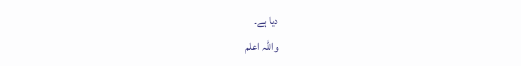دیا ہے۔
واللہ اعلم